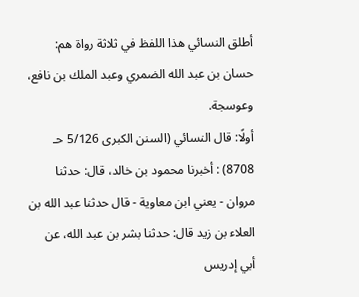أطلق النسائي هذا اللفظ في ثلاثة رواة هم: حسان بن عبد الله الضمري وعبد الملك بن نافع، وعوسجة.
أولًا: قال النسائي (السنن الكبرى 5/126 حـ 8708) : أخبرنا محمود بن خالد، قال: حدثنا مروان - يعني ابن معاوية - قال حدثنا عبد الله بن العلاء بن زيد قال: حدثنا بشر بن عبد الله، عن أبي إدريس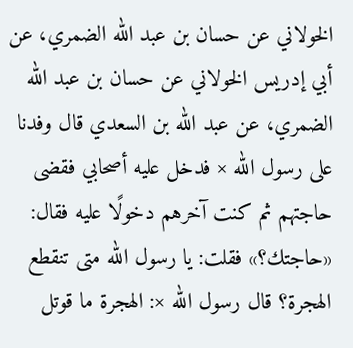الخولاني عن حسان بن عبد الله الضمري، عن أبي إدريس الخولاني عن حسان بن عبد الله الضمري، عن عبد الله بن السعدي قال وفدنا على رسول الله × فدخل عليه أصحابي فقضى حاجتهم ثم كنت آخرهم دخولًا عليه فقال: «حاجتك؟» فقلت: يا رسول الله متى تنقطع الهجرة؟ قال رسول الله ×: الهجرة ما قوتل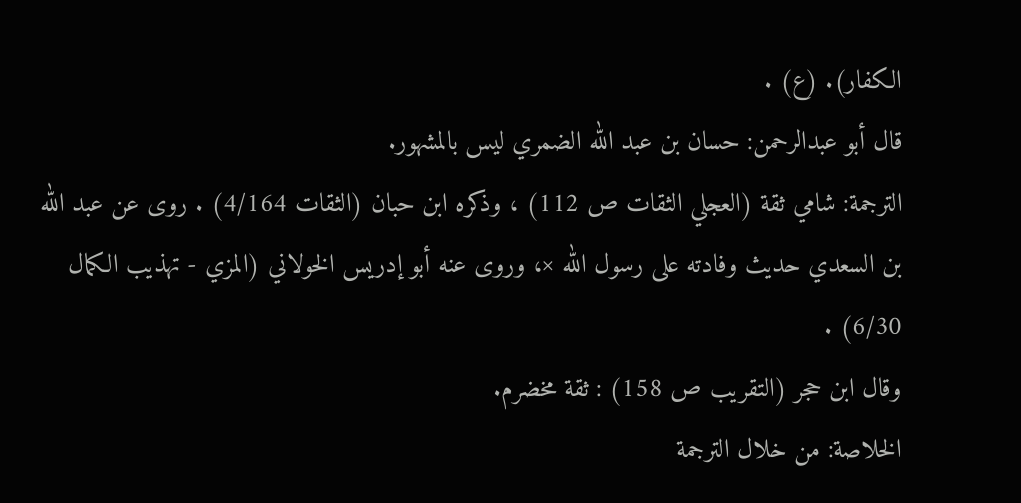الكفار). (ع) .
قال أبو عبدالرحمن: حسان بن عبد الله الضمري ليس بالمشهور.
الترجمة: شامي ثقة (العجلي الثقات ص 112) ، وذكره ابن حبان (الثقات 4/164) . روى عن عبد الله بن السعدي حديث وفادته على رسول الله ×، وروى عنه أبو إدريس الخولاني (المزي - تهذيب الكمال 6/30) .
وقال ابن حجر (التقريب ص 158) : ثقة مخضرم.
الخلاصة: من خلال الترجمة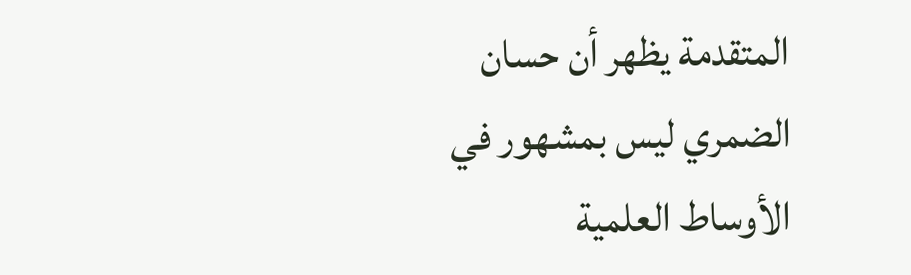المتقدمة يظهر أن حسان الضمري ليس بمشهور في الأوساط العلمية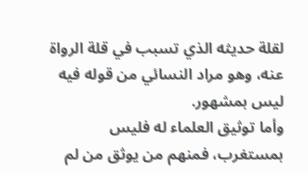لقلة حديثه الذي تسبب في قلة الرواة عنه، وهو مراد النسائي من قوله فيه ليس بمشهور.
وأما توثيق العلماء له فليس بمستغرب، فمنهم من يوثق من لم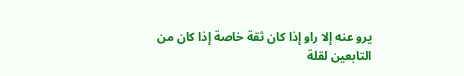يرو عنه إلا راو إذا كان ثقة خاصة إذا كان من التابعين لقلة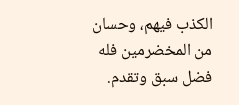الكذب فيهم، وحسان من المخضرمين فله فضل سبق وتقدم.